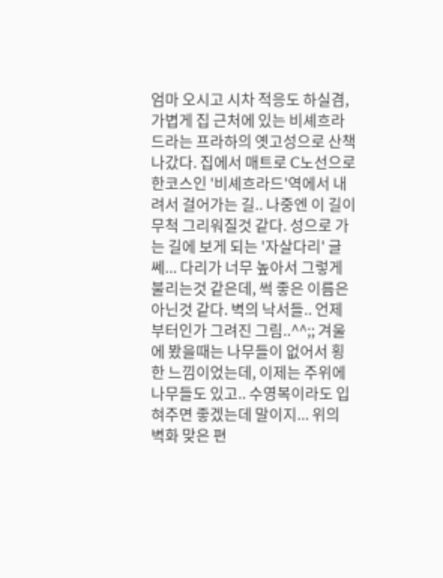엄마 오시고 시차 적응도 하실겸, 가볍게 집 근처에 있는 비셰흐라드라는 프라하의 옛고성으로 산책 나갔다. 집에서 매트로 C노선으로 한코스인 '비셰흐라드'역에서 내려서 걸어가는 길.. 나중엔 이 길이 무척 그리워질것 같다. 성으로 가는 길에 보게 되는 '자살다리' 글쎄... 다리가 너무 높아서 그렇게 불리는것 같은데, 썩 좋은 이름은 아닌것 같다. 벽의 낙서들.. 언제부터인가 그려진 그림..^^;; 겨울에 봤을때는 나무들이 없어서 횡한 느낌이었는데, 이제는 주위에 나무들도 있고.. 수영복이라도 입혀주면 좋겠는데 말이지... 위의 벽화 맞은 편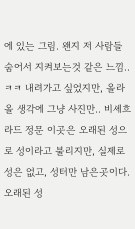에 있는 그림. 왠지 저 사람들 숨어서 지켜보는것 같은 느낌..ㅋㅋ 내려가고 싶었지만, 올라올 생각에 그냥 사진만.. 비셰흐라드 정문 이곳은 오래된 성으로 성이라고 불리지만, 실제로 성은 없고, 성터만 남은곳이다. 오래된 성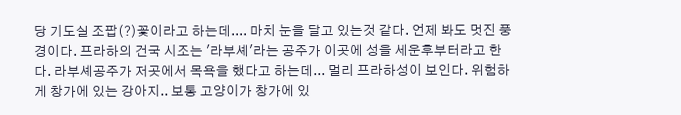당 기도실 조팝(?)꽃이라고 하는데.... 마치 눈을 달고 있는것 같다. 언제 봐도 멋진 풍경이다. 프라하의 건국 시조는 '라부셰'라는 공주가 이곳에 성을 세운후부터라고 한다. 라부셰공주가 저곳에서 목욕을 했다고 하는데... 멀리 프라하성이 보인다. 위험하게 창가에 있는 강아지.. 보통 고양이가 창가에 있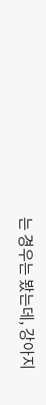는 경우는 봤는데, 강아지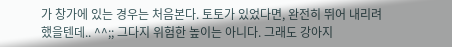가 창가에 있는 경우는 처음본다. 토토가 있었다면, 완전히 뛰어 내리려했을텐데.. ^^;; 그다지 위험한 높이는 아니다. 그래도 강아지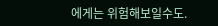에게는 위험해보일수도.